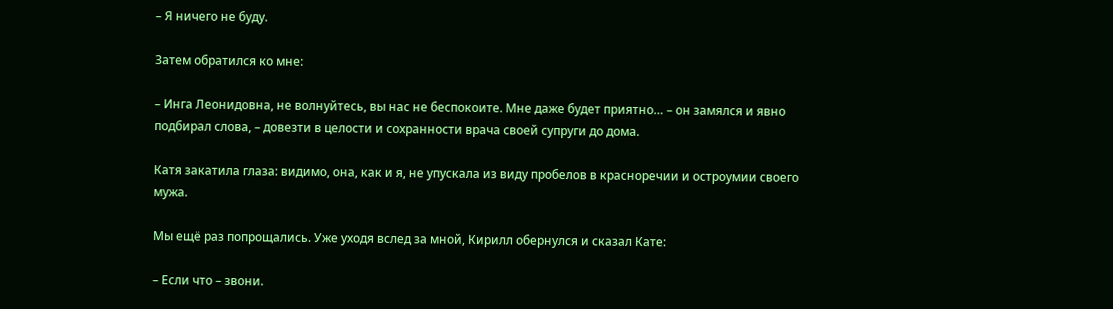– Я ничего не буду.

Затем обратился ко мне:

– Инга Леонидовна, не волнуйтесь, вы нас не беспокоите. Мне даже будет приятно… – он замялся и явно подбирал слова, – довезти в целости и сохранности врача своей супруги до дома.

Катя закатила глаза: видимо, она, как и я, не упускала из виду пробелов в красноречии и остроумии своего мужа.

Мы ещё раз попрощались. Уже уходя вслед за мной, Кирилл обернулся и сказал Кате:

– Если что – звони.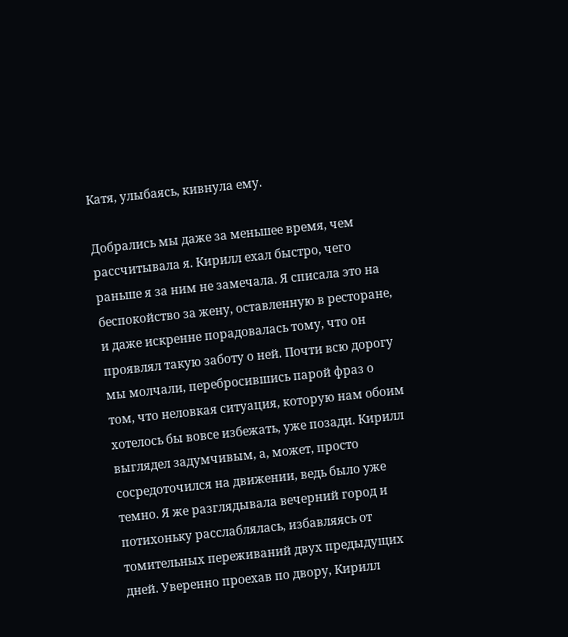Катя, улыбаясь, кивнула ему.

Добрались мы даже за меньшее время, чем рассчитывала я. Кирилл ехал быстро, чего раньше я за ним не замечала. Я списала это на беспокойство за жену, оставленную в ресторане, и даже искренне порадовалась тому, что он проявлял такую заботу о ней. Почти всю дорогу мы молчали, перебросившись парой фраз о том, что неловкая ситуация, которую нам обоим хотелось бы вовсе избежать, уже позади. Кирилл выглядел задумчивым, а, может, просто сосредоточился на движении, ведь было уже темно. Я же разглядывала вечерний город и потихоньку расслаблялась, избавляясь от томительных переживаний двух предыдущих дней. Уверенно проехав по двору, Кирилл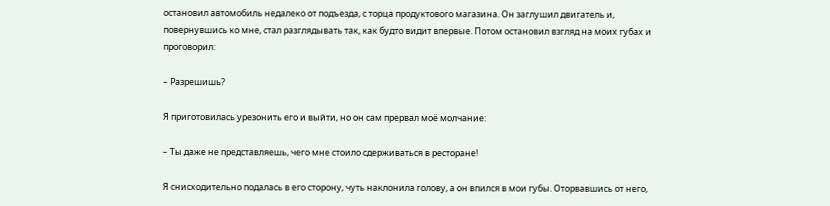остановил автомобиль недалеко от подъезда, с торца продуктового магазина. Он заглушил двигатель и, повернувшись ко мне, стал разглядывать так, как будто видит впервые. Потом остановил взгляд на моих губах и проговорил:

– Разрешишь?

Я приготовилась урезонить его и выйти, но он сам прервал моё молчание:

– Ты даже не представляешь, чего мне стоило сдерживаться в ресторане!

Я снисходительно подалась в его сторону, чуть наклонила голову, а он впился в мои губы. Оторвавшись от него,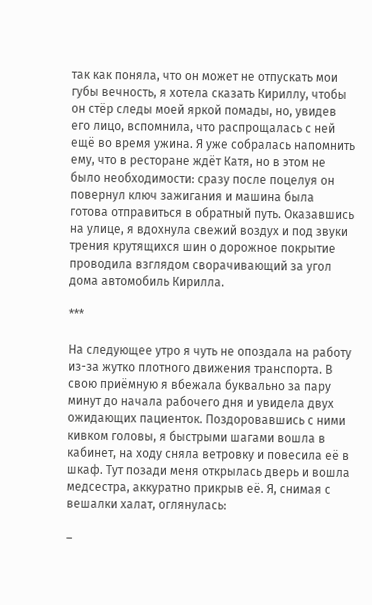так как поняла, что он может не отпускать мои губы вечность, я хотела сказать Кириллу, чтобы он стёр следы моей яркой помады, но, увидев его лицо, вспомнила, что распрощалась с ней ещё во время ужина. Я уже собралась напомнить ему, что в ресторане ждёт Катя, но в этом не было необходимости: сразу после поцелуя он повернул ключ зажигания и машина была готова отправиться в обратный путь. Оказавшись на улице, я вдохнула свежий воздух и под звуки трения крутящихся шин о дорожное покрытие проводила взглядом сворачивающий за угол дома автомобиль Кирилла.

***

На следующее утро я чуть не опоздала на работу из-за жутко плотного движения транспорта. В свою приёмную я вбежала буквально за пару минут до начала рабочего дня и увидела двух ожидающих пациенток. Поздоровавшись с ними кивком головы, я быстрыми шагами вошла в кабинет, на ходу сняла ветровку и повесила её в шкаф. Тут позади меня открылась дверь и вошла медсестра, аккуратно прикрыв её. Я, снимая с вешалки халат, оглянулась:

–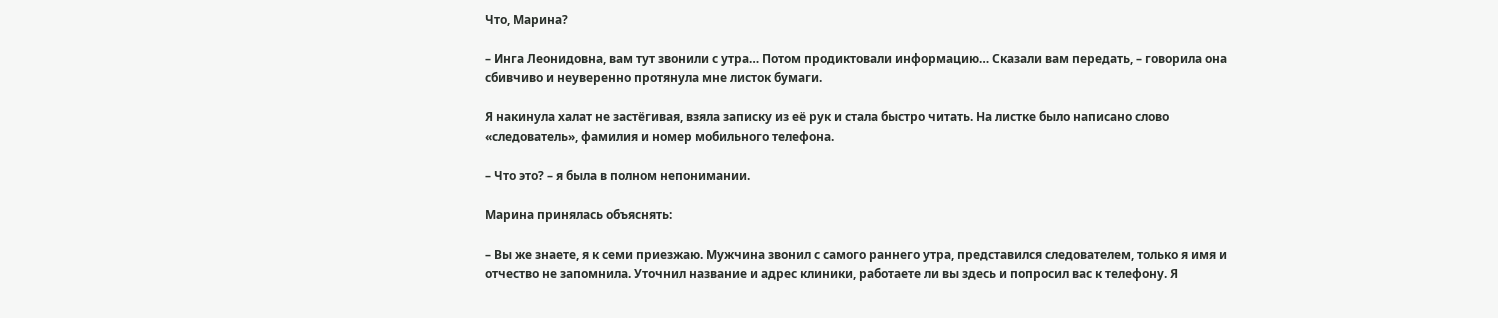Что, Марина?

– Инга Леонидовна, вам тут звонили с утра… Потом продиктовали информацию… Сказали вам передать, – говорила она сбивчиво и неуверенно протянула мне листок бумаги.

Я накинула халат не застёгивая, взяла записку из её рук и стала быстро читать. На листке было написано слово «следователь», фамилия и номер мобильного телефона.

– Что это? – я была в полном непонимании.

Марина принялась объяснять:

– Вы же знаете, я к семи приезжаю. Мужчина звонил с самого раннего утра, представился следователем, только я имя и отчество не запомнила. Уточнил название и адрес клиники, работаете ли вы здесь и попросил вас к телефону. Я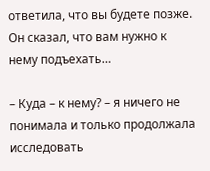ответила, что вы будете позже. Он сказал, что вам нужно к нему подъехать…

– Куда – к нему? – я ничего не понимала и только продолжала исследовать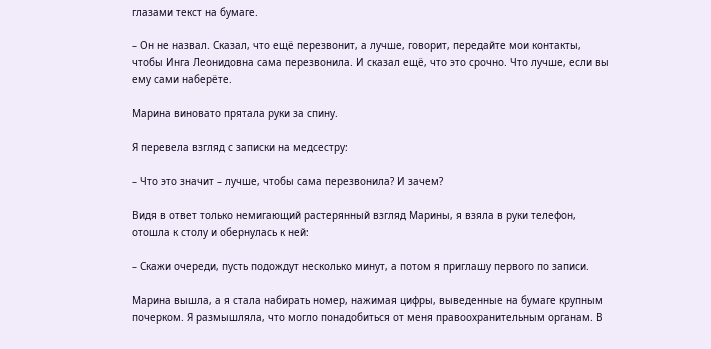глазами текст на бумаге.

– Он не назвал. Сказал, что ещё перезвонит, а лучше, говорит, передайте мои контакты, чтобы Инга Леонидовна сама перезвонила. И сказал ещё, что это срочно. Что лучше, если вы ему сами наберёте.

Марина виновато прятала руки за спину.

Я перевела взгляд с записки на медсестру:

– Что это значит – лучше, чтобы сама перезвонила? И зачем?

Видя в ответ только немигающий растерянный взгляд Марины, я взяла в руки телефон, отошла к столу и обернулась к ней:

– Скажи очереди, пусть подождут несколько минут, а потом я приглашу первого по записи.

Марина вышла, а я стала набирать номер, нажимая цифры, выведенные на бумаге крупным почерком. Я размышляла, что могло понадобиться от меня правоохранительным органам. В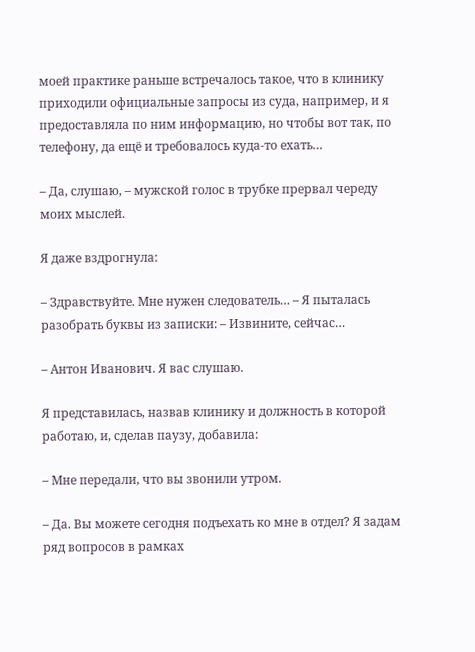моей практике раньше встречалось такое, что в клинику приходили официальные запросы из суда, например, и я предоставляла по ним информацию, но чтобы вот так, по телефону, да ещё и требовалось куда-то ехать…

– Да, слушаю, – мужской голос в трубке прервал череду моих мыслей.

Я даже вздрогнула:

– Здравствуйте. Мне нужен следователь… – Я пыталась разобрать буквы из записки: – Извините, сейчас…

– Антон Иванович. Я вас слушаю.

Я представилась, назвав клинику и должность в которой работаю, и, сделав паузу, добавила:

– Мне передали, что вы звонили утром.

– Да. Вы можете сегодня подъехать ко мне в отдел? Я задам ряд вопросов в рамках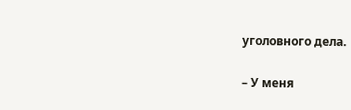уголовного дела.

– У меня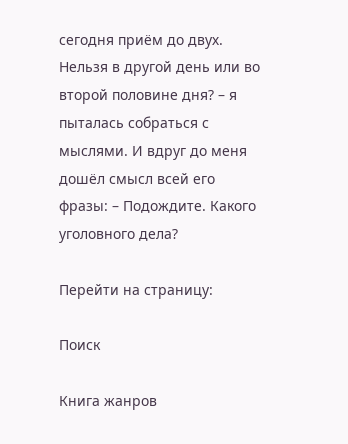сегодня приём до двух. Нельзя в другой день или во второй половине дня? – я пыталась собраться с мыслями. И вдруг до меня дошёл смысл всей его фразы: – Подождите. Какого уголовного дела?

Перейти на страницу:

Поиск

Книга жанров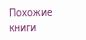Похожие книги